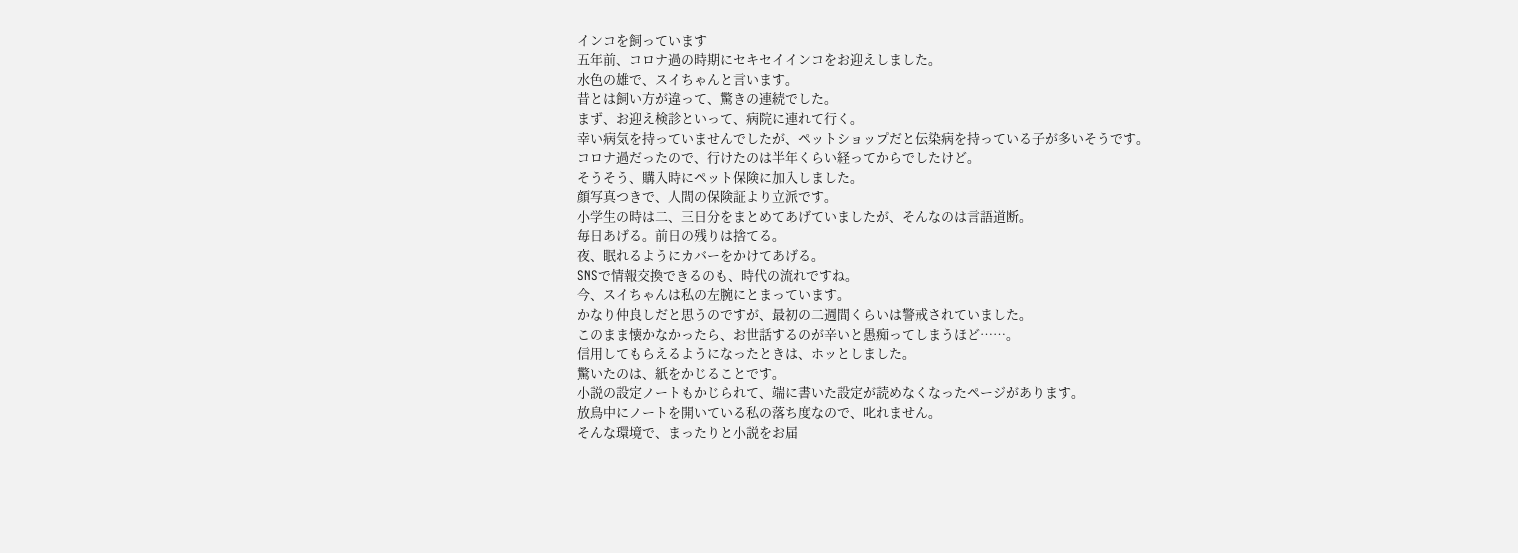インコを飼っています
五年前、コロナ過の時期にセキセイインコをお迎えしました。
水色の雄で、スイちゃんと言います。
昔とは飼い方が違って、驚きの連続でした。
まず、お迎え検診といって、病院に連れて行く。
幸い病気を持っていませんでしたが、ペットショップだと伝染病を持っている子が多いそうです。
コロナ過だったので、行けたのは半年くらい経ってからでしたけど。
そうそう、購入時にペット保険に加入しました。
顔写真つきで、人間の保険証より立派です。
小学生の時は二、三日分をまとめてあげていましたが、そんなのは言語道断。
毎日あげる。前日の残りは捨てる。
夜、眠れるようにカバーをかけてあげる。
SNSで情報交換できるのも、時代の流れですね。
今、スイちゃんは私の左腕にとまっています。
かなり仲良しだと思うのですが、最初の二週間くらいは警戒されていました。
このまま懐かなかったら、お世話するのが辛いと愚痴ってしまうほど……。
信用してもらえるようになったときは、ホッとしました。
驚いたのは、紙をかじることです。
小説の設定ノートもかじられて、端に書いた設定が読めなくなったページがあります。
放鳥中にノートを開いている私の落ち度なので、叱れません。
そんな環境で、まったりと小説をお届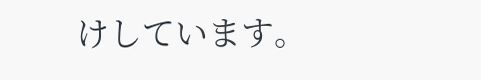けしています。